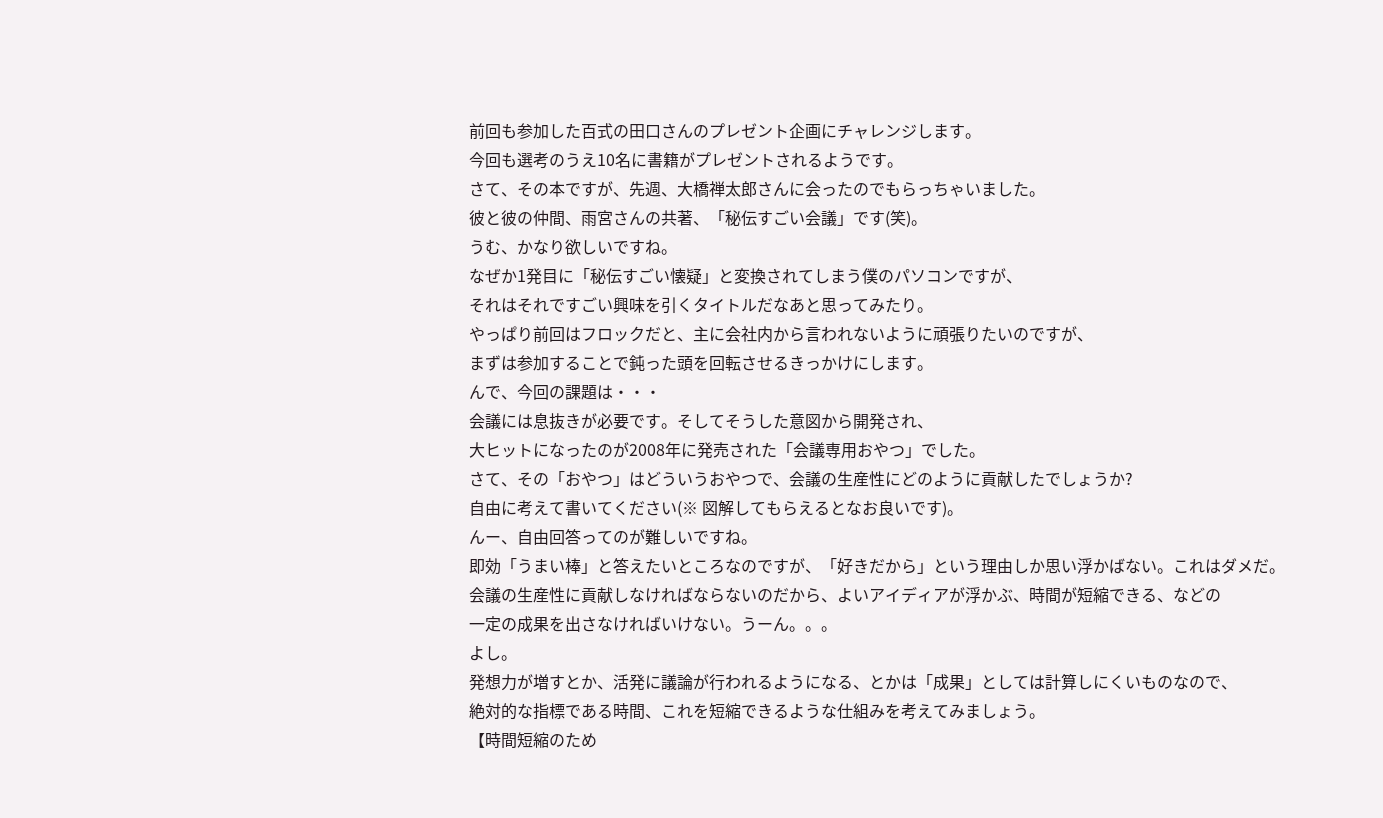前回も参加した百式の田口さんのプレゼント企画にチャレンジします。
今回も選考のうえ10名に書籍がプレゼントされるようです。
さて、その本ですが、先週、大橋禅太郎さんに会ったのでもらっちゃいました。
彼と彼の仲間、雨宮さんの共著、「秘伝すごい会議」です(笑)。
うむ、かなり欲しいですね。
なぜか1発目に「秘伝すごい懐疑」と変換されてしまう僕のパソコンですが、
それはそれですごい興味を引くタイトルだなあと思ってみたり。
やっぱり前回はフロックだと、主に会社内から言われないように頑張りたいのですが、
まずは参加することで鈍った頭を回転させるきっかけにします。
んで、今回の課題は・・・
会議には息抜きが必要です。そしてそうした意図から開発され、
大ヒットになったのが2008年に発売された「会議専用おやつ」でした。
さて、その「おやつ」はどういうおやつで、会議の生産性にどのように貢献したでしょうか?
自由に考えて書いてください(※ 図解してもらえるとなお良いです)。
んー、自由回答ってのが難しいですね。
即効「うまい棒」と答えたいところなのですが、「好きだから」という理由しか思い浮かばない。これはダメだ。
会議の生産性に貢献しなければならないのだから、よいアイディアが浮かぶ、時間が短縮できる、などの
一定の成果を出さなければいけない。うーん。。。
よし。
発想力が増すとか、活発に議論が行われるようになる、とかは「成果」としては計算しにくいものなので、
絶対的な指標である時間、これを短縮できるような仕組みを考えてみましょう。
【時間短縮のため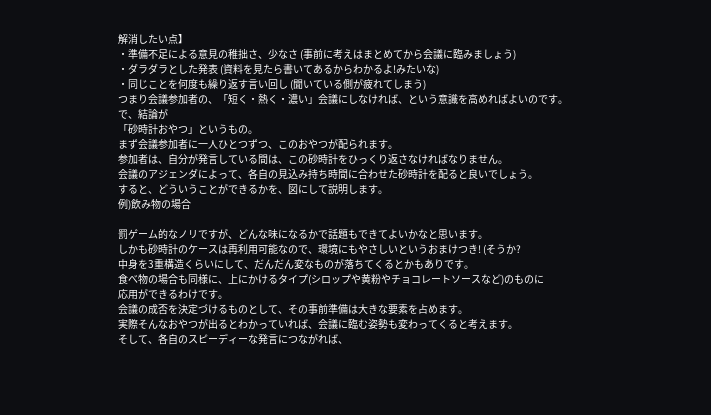解消したい点】
・準備不足による意見の稚拙さ、少なさ (事前に考えはまとめてから会議に臨みましょう)
・ダラダラとした発表 (資料を見たら書いてあるからわかるよ!みたいな)
・同じことを何度も繰り返す言い回し (聞いている側が疲れてしまう)
つまり会議参加者の、「短く・熱く・濃い」会議にしなければ、という意識を高めればよいのです。
で、結論が
「砂時計おやつ」というもの。
まず会議参加者に一人ひとつずつ、このおやつが配られます。
参加者は、自分が発言している間は、この砂時計をひっくり返さなければなりません。
会議のアジェンダによって、各自の見込み持ち時間に合わせた砂時計を配ると良いでしょう。
すると、どういうことができるかを、図にして説明します。
例)飲み物の場合

罰ゲーム的なノリですが、どんな味になるかで話題もできてよいかなと思います。
しかも砂時計のケースは再利用可能なので、環境にもやさしいというおまけつき! (そうか?
中身を3重構造くらいにして、だんだん変なものが落ちてくるとかもありです。
食べ物の場合も同様に、上にかけるタイプ(シロップや黄粉やチョコレートソースなど)のものに
応用ができるわけです。
会議の成否を決定づけるものとして、その事前準備は大きな要素を占めます。
実際そんなおやつが出るとわかっていれば、会議に臨む姿勢も変わってくると考えます。
そして、各自のスピーディーな発言につながれば、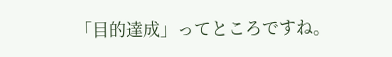「目的達成」ってところですね。